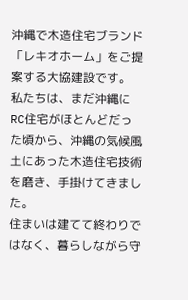沖縄で木造住宅ブランド「レキオホーム」をご提案する大協建設です。
私たちは、まだ沖縄にRC住宅がほとんどだった頃から、沖縄の気候風土にあった木造住宅技術を磨き、手掛けてきました。
住まいは建てて終わりではなく、暮らしながら守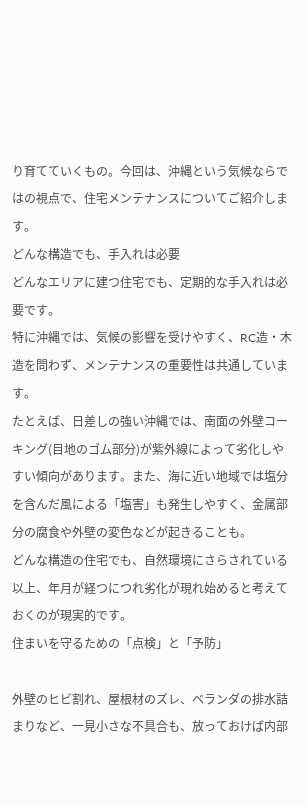り育てていくもの。今回は、沖縄という気候ならではの視点で、住宅メンテナンスについてご紹介します。
どんな構造でも、手入れは必要
どんなエリアに建つ住宅でも、定期的な手入れは必要です。
特に沖縄では、気候の影響を受けやすく、RC造・木造を問わず、メンテナンスの重要性は共通しています。
たとえば、日差しの強い沖縄では、南面の外壁コーキング(目地のゴム部分)が紫外線によって劣化しやすい傾向があります。また、海に近い地域では塩分を含んだ風による「塩害」も発生しやすく、金属部分の腐食や外壁の変色などが起きることも。
どんな構造の住宅でも、自然環境にさらされている以上、年月が経つにつれ劣化が現れ始めると考えておくのが現実的です。
住まいを守るための「点検」と「予防」

外壁のヒビ割れ、屋根材のズレ、ベランダの排水詰まりなど、一見小さな不具合も、放っておけば内部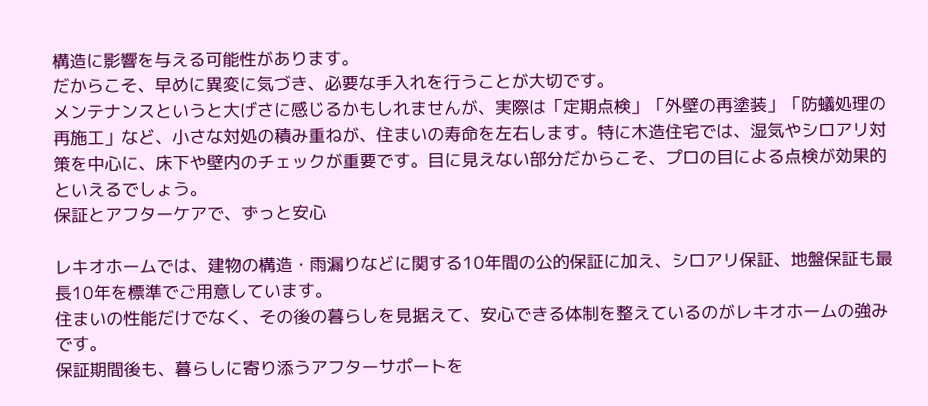構造に影響を与える可能性があります。
だからこそ、早めに異変に気づき、必要な手入れを行うことが大切です。
メンテナンスというと大げさに感じるかもしれませんが、実際は「定期点検」「外壁の再塗装」「防蟻処理の再施工」など、小さな対処の積み重ねが、住まいの寿命を左右します。特に木造住宅では、湿気やシロアリ対策を中心に、床下や壁内のチェックが重要です。目に見えない部分だからこそ、プロの目による点検が効果的といえるでしょう。
保証とアフターケアで、ずっと安心

レキオホームでは、建物の構造・雨漏りなどに関する10年間の公的保証に加え、シロアリ保証、地盤保証も最長10年を標準でご用意しています。
住まいの性能だけでなく、その後の暮らしを見据えて、安心できる体制を整えているのがレキオホームの強みです。
保証期間後も、暮らしに寄り添うアフターサポートを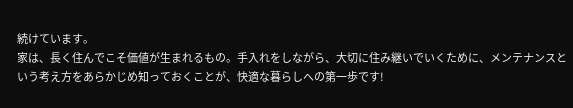続けています。
家は、長く住んでこそ価値が生まれるもの。手入れをしながら、大切に住み継いでいくために、メンテナンスという考え方をあらかじめ知っておくことが、快適な暮らしへの第一歩です!